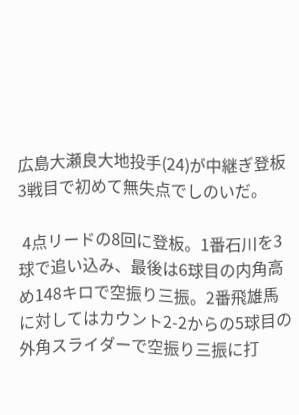広島大瀬良大地投手(24)が中継ぎ登板3戦目で初めて無失点でしのいだ。

 4点リードの8回に登板。1番石川を3球で追い込み、最後は6球目の内角高め148キロで空振り三振。2番飛雄馬に対してはカウント2-2からの5球目の外角スライダーで空振り三振に打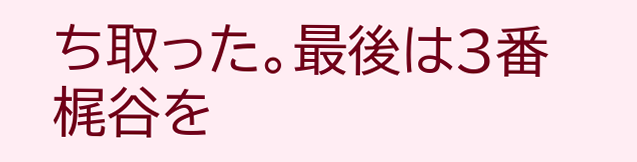ち取った。最後は3番梶谷を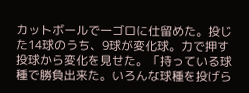カットボールで一ゴロに仕留めた。投じた14球のうち、9球が変化球。力で押す投球から変化を見せた。「持っている球種で勝負出来た。いろんな球種を投げら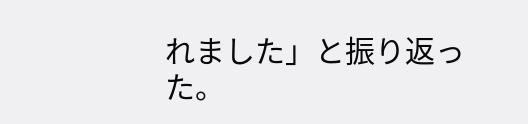れました」と振り返った。